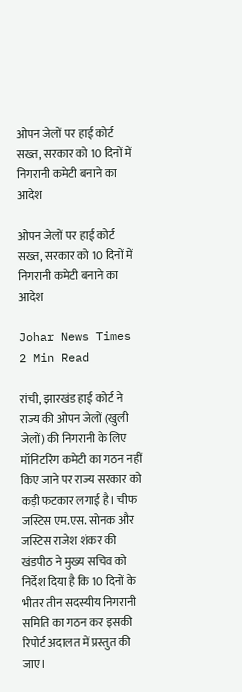ओपन जेलों पर हाई कोर्ट सख्त, सरकार को 10 दिनों में निगरानी कमेटी बनाने का आदेश

ओपन जेलों पर हाई कोर्ट सख्त, सरकार को 10 दिनों में निगरानी कमेटी बनाने का आदेश

Johar News Times
2 Min Read

रांची, झारखंड हाई कोर्ट ने राज्य की ओपन जेलों (खुली जेलों) की निगरानी के लिए मॉनिटरिंग कमेटी का गठन नहीं किए जाने पर राज्य सरकार को कड़ी फटकार लगाई है। चीफ जस्टिस एम.एस. सोनक और जस्टिस राजेश शंकर की खंडपीठ ने मुख्य सचिव को निर्देश दिया है कि 10 दिनों के भीतर तीन सदस्यीय निगरानी समिति का गठन कर इसकी रिपोर्ट अदालत में प्रस्तुत की जाए।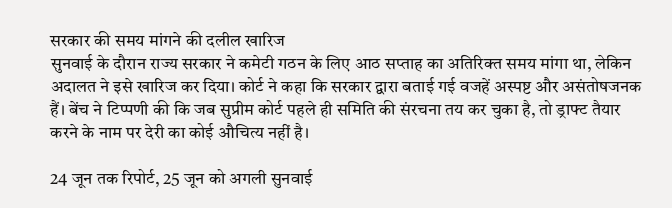सरकार की समय मांगने की दलील खारिज
सुनवाई के दौरान राज्य सरकार ने कमेटी गठन के लिए आठ सप्ताह का अतिरिक्त समय मांगा था, लेकिन अदालत ने इसे खारिज कर दिया। कोर्ट ने कहा कि सरकार द्वारा बताई गई वजहें अस्पष्ट और असंतोषजनक हैं। बेंच ने टिप्पणी की कि जब सुप्रीम कोर्ट पहले ही समिति की संरचना तय कर चुका है, तो ड्राफ्ट तैयार करने के नाम पर देरी का कोई औचित्य नहीं है।

24 जून तक रिपोर्ट, 25 जून को अगली सुनवाई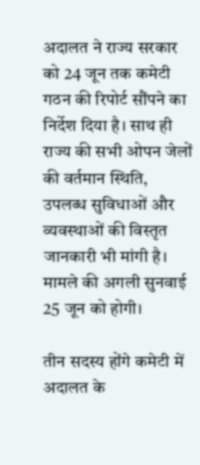अदालत ने राज्य सरकार को 24 जून तक कमेटी गठन की रिपोर्ट सौंपने का निर्देश दिया है। साथ ही राज्य की सभी ओपन जेलों की वर्तमान स्थिति, उपलब्ध सुविधाओं और व्यवस्थाओं की विस्तृत जानकारी भी मांगी है। मामले की अगली सुनवाई 25 जून को होगी।

तीन सदस्य होंगे कमेटी में
अदालत के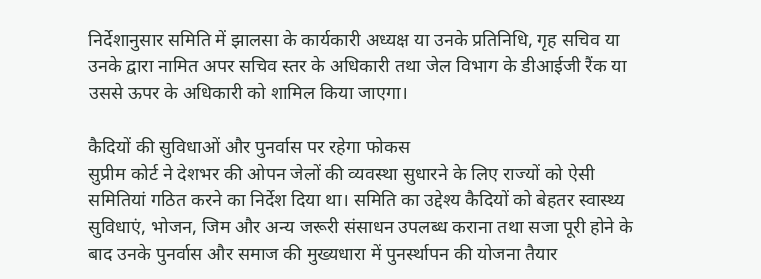निर्देशानुसार समिति में झालसा के कार्यकारी अध्यक्ष या उनके प्रतिनिधि, गृह सचिव या उनके द्वारा नामित अपर सचिव स्तर के अधिकारी तथा जेल विभाग के डीआईजी रैंक या उससे ऊपर के अधिकारी को शामिल किया जाएगा।

कैदियों की सुविधाओं और पुनर्वास पर रहेगा फोकस
सुप्रीम कोर्ट ने देशभर की ओपन जेलों की व्यवस्था सुधारने के लिए राज्यों को ऐसी समितियां गठित करने का निर्देश दिया था। समिति का उद्देश्य कैदियों को बेहतर स्वास्थ्य सुविधाएं, भोजन, जिम और अन्य जरूरी संसाधन उपलब्ध कराना तथा सजा पूरी होने के बाद उनके पुनर्वास और समाज की मुख्यधारा में पुनर्स्थापन की योजना तैयार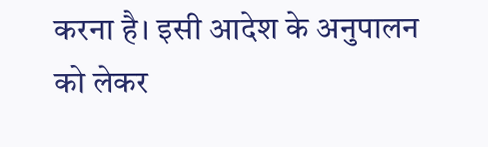करना है। इसी आदेश के अनुपालन को लेकर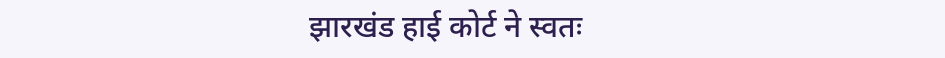झारखंड हाई कोर्ट ने स्वतः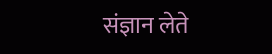संज्ञान लेते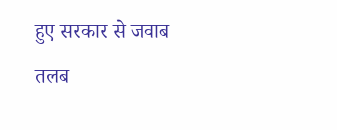हुए सरकार से जवाब तलब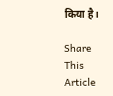किया है।

Share This Article